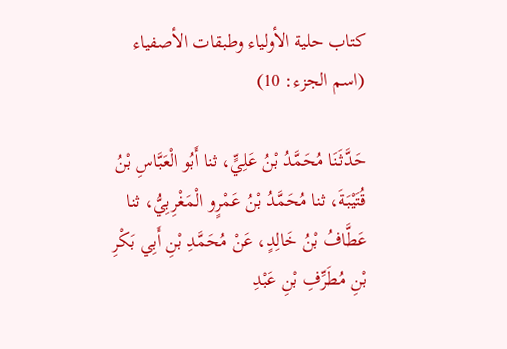كتاب حلية الأولياء وطبقات الأصفياء (اسم الجزء: 10)

حَدَّثَنَا مُحَمَّدُ بْنُ عَلِيٍّ، ثنا أَبُو الْعَبَّاسِ بْنُ قُتَيْبَةَ، ثنا مُحَمَّدُ بْنُ عَمْرٍو الْمَغْرِبِيُّ، ثنا عَطَّافُ بْنُ خَالِدٍ، عَنْ مُحَمَّدِ بْنِ أَبِي بَكْرِ بْنِ مُطَرِّفِ بْنِ عَبْدِ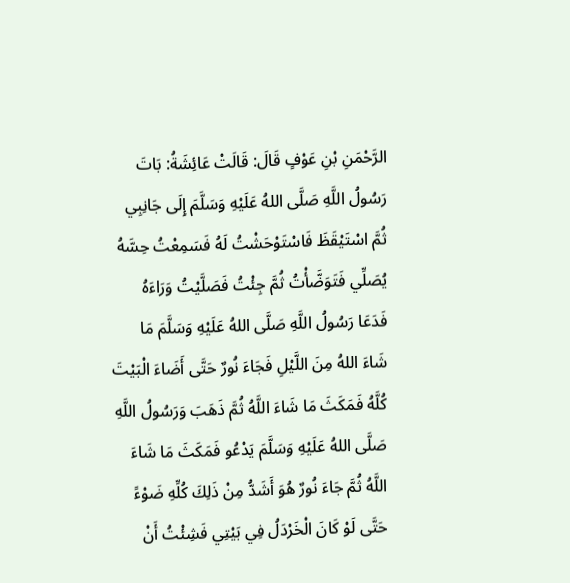الرَّحْمَنِ بْنِ عَوْفٍ قَالَ: قَالَتْ عَائِشَةُ: بَاتَ رَسُولُ اللَّهِ صَلَّى اللهُ عَلَيْهِ وَسَلَّمَ إِلَى جَانِبِي ثُمَّ اسْتَيْقَظَ فَاسْتَوْحَشْتُ لَهُ فَسَمِعْتُ حِسَّهُ يُصَلِّي فَتَوَضَّأْتُ ثُمَّ جِئْتُ فَصَلَّيْتُ وَرَاءَهُ فَدَعَا رَسُولُ اللَّهِ صَلَّى اللهُ عَلَيْهِ وَسَلَّمَ مَا شَاءَ اللهُ مِنَ اللَّيْلِ فَجَاءَ نُورٌ حَتَّى أَضَاءَ الْبَيْتَ كُلَّهُ فَمَكَثَ مَا شَاءَ اللَّهُ ثُمَّ ذَهَبَ وَرَسُولُ اللَّهِ صَلَّى اللهُ عَلَيْهِ وَسَلَّمَ يَدْعُو فَمَكَثَ مَا شَاءَ اللَّهُ ثُمَّ جَاءَ نُورٌ هُوَ أَشَدُّ مِنْ ذَلِكَ كُلِّهِ ضَوْءً حَتَّى لَوْ كَانَ الْخَرْدَلُ فِي بَيْتِي فَشِئْتُ أَنْ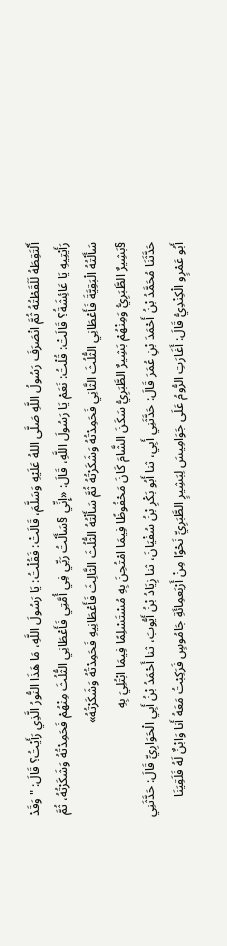أَلْتَقِطَهُ لَلَقَطْتُهُ ثُمَّ انْصَرَفَ رَسُولُ اللَّهِ صَلَّى اللهُ عَلَيْهِ وَسَلَّمَ، قَالَتْ: فَقُلْتُ: يَا رَسُولَ اللَّهِ، مَا هَذَا النُّورُ الَّذِي رَأَيْتُ؟ قَالَ: " وَقَدْ رَأَيْتِيهِ يَا عَائِشَةُ؟ قَالَتْ: قُلْتُ: نَعَمْ يَا رَسُولَ اللَّهِ، قَالَ: «إِنِّي §سَأَلْتُ رَبِّي فِي أُمَّتِي فَأَعْطَانِي الثُّلُثَ مِنْهُمْ فَحَمِدْتُهُ وَشَكَرْتُهُ، ثُمَّ سَأَلْتُهُ الْبَقِيَّةَ فَأَعْطَانِي الثُّلُثَ الثَّانِي فَحَمِدْتُهُ وَشَكَرْتُهُ ثُمَّ سَأَلْتُهُ الثُّلُثَ الثَّالِثَ فَأَعْطَانِيهِ فَحَمِدْتُهُ وَشَكَرْتُهُ»
§بَشِيرٌ الطَّبَرِيُّ وَمِنْهُمْ بَشِيرٌ الطَّبَرِيُّ سَكَنَ الشَّامَ كَانَ مَحْفُوظًا فِيمَا امْتُحِنَ بِهِ مُسْتَسْلِمًا فِيمَا ابْتُلِيَ بِهِ
حَدَّثَنَا مُحَمَّدُ بْنُ أَحْمَدَ بْنِ عُمَرَ قَالَ: حَدَّثَنِي أَبِي، ثنا أَبُو بَكْرِ بْنُ سُفْيَانَ، ثنا زِيَادُ بْنُ أَيُّوبَ، ثنا أَحْمَدُ بْنُ أَبِي الْحَوَارِيِّ قَالَ: حَدَّثَنِي أَبُو عَمْرٍو الْكِنْدِيُّ قَالَ: أَغَارَتِ الرُّومُ عَلَى جَوَامِيسَ لِبَشِيرٍ الطَّبَرِيِّ نَحْوًا مِنْ أَرْبَعمِائَةِ جَامُوسٍ فَرَكِبْتُ مَعَهُ أَنا وَابْنٌ لَهُ فَلَقِيَنَا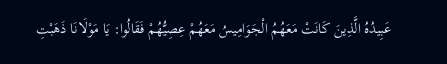عَبِيدُهُ الَّذِينَ كَانَتْ مَعَهُمُ الْجَوَامِيسُ مَعَهُمْ عِصِيُّهُمْ فَقَالُوا: يَا مَوْلَانَا ذَهَبْتِ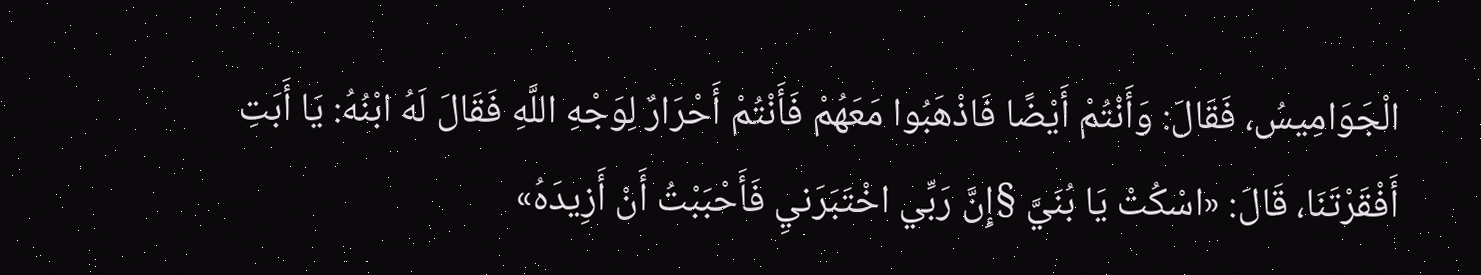الْجَوَامِيسُ، فَقَالَ: وَأَنْتُمْ أَيْضًا فَاذْهَبُوا مَعَهُمْ فَأَنْتُمْ أَحْرَارٌ لِوَجْهِ اللَّهِ فَقَالَ لَهُ ابْنُهُ: يَا أَبَتِ أَفْقَرْتَنَا، قَالَ: «اسْكُتْ يَا بُنَيَّ §إِنَّ رَبِّي اخْتَبَرَنيِ فَأَحْبَبْتُ أَنْ أَزِيدَهُ»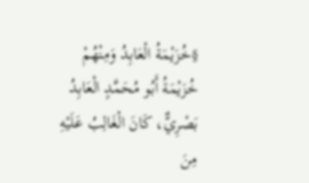§خُزَيْمَةُ الْعَابِدُ وَمِنْهُمْ خُزَيْمَةُ أَبُو مُحَمَّدٍ الْعَابِدُ بَصْرِيٌّ، كَانَ الْغَالِبُ عَلَيْهِ مِنَ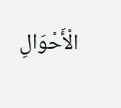الْأَحْوَالِ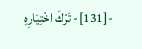-[131]- تَرْكَ اخْتِيَارِهِ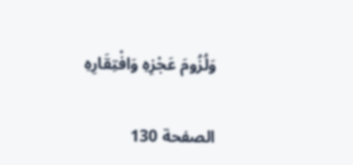وَلُزُومَ عَجْزِهِ وَافْتِقَارِهِ

الصفحة 130